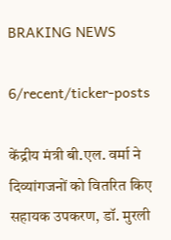BRAKING NEWS

6/recent/ticker-posts

केंद्रीय मंत्री बी.एल. वर्मा ने दिव्यांगजनों को वितरित किए सहायक उपकरण, डॉ. मुरली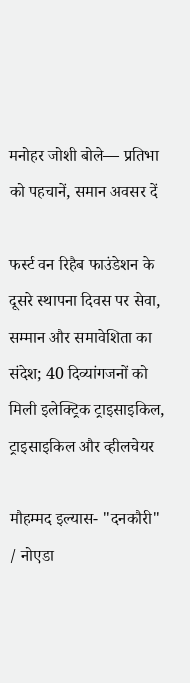मनोहर जोशी बोले— प्रतिभा को पहचानें, समान अवसर दें

फर्स्ट वन रिहैब फाउंडेशन के दूसरे स्थापना दिवस पर सेवा, सम्मान और समावेशिता का संदेश; 40 दिव्यांगजनों को मिली इलेक्ट्रिक ट्राइसाइकिल, ट्राइसाइकिल और व्हीलचेयर

मौहम्मद इल्यास- "दनकौरी" / नोएडा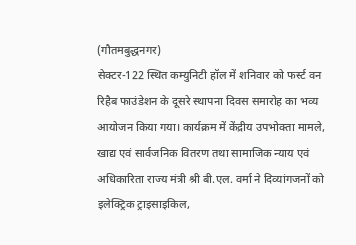(गौतमबुद्धनगर)
सेक्टर-122 स्थित कम्युनिटी हॉल में शनिवार को फर्स्ट वन रिहैब फाउंडेशन के दूसरे स्थापना दिवस समारोह का भव्य आयोजन किया गया। कार्यक्रम में केंद्रीय उपभोक्ता मामले, खाद्य एवं सार्वजनिक वितरण तथा सामाजिक न्याय एवं अधिकारिता राज्य मंत्री श्री बी.एल. वर्मा ने दिव्यांगजनों को इलेक्ट्रिक ट्राइसाइकिल,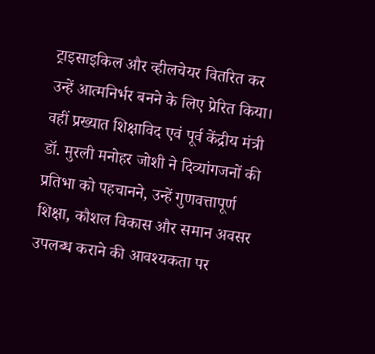ट्राइसाइकिल और व्हीलचेयर वितरित कर उन्हें आत्मनिर्भर बनने के लिए प्रेरित किया। वहीं प्रख्यात शिक्षाविद एवं पूर्व केंद्रीय मंत्री डॉ. मुरली मनोहर जोशी ने दिव्यांगजनों की प्रतिभा को पहचानने, उन्हें गुणवत्तापूर्ण शिक्षा, कौशल विकास और समान अवसर उपलब्ध कराने की आवश्यकता पर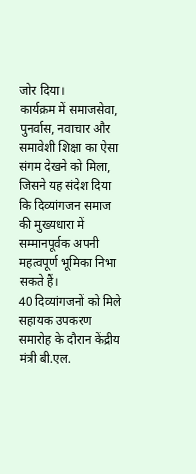जोर दिया।
कार्यक्रम में समाजसेवा, पुनर्वास, नवाचार और समावेशी शिक्षा का ऐसा संगम देखने को मिला, जिसने यह संदेश दिया कि दिव्यांगजन समाज की मुख्यधारा में सम्मानपूर्वक अपनी महत्वपूर्ण भूमिका निभा सकते हैं।
40 दिव्यांगजनों को मिले सहायक उपकरण
समारोह के दौरान केंद्रीय मंत्री बी.एल.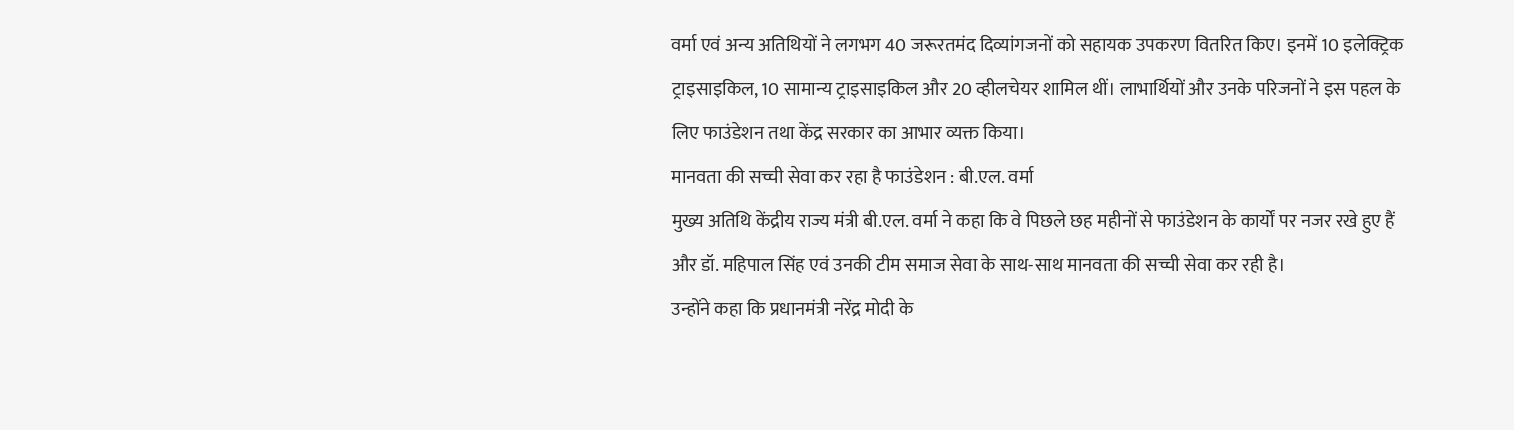वर्मा एवं अन्य अतिथियों ने लगभग 40 जरूरतमंद दिव्यांगजनों को सहायक उपकरण वितरित किए। इनमें 10 इलेक्ट्रिक ट्राइसाइकिल, 10 सामान्य ट्राइसाइकिल और 20 व्हीलचेयर शामिल थीं। लाभार्थियों और उनके परिजनों ने इस पहल के लिए फाउंडेशन तथा केंद्र सरकार का आभार व्यक्त किया।
मानवता की सच्ची सेवा कर रहा है फाउंडेशन : बी.एल. वर्मा
मुख्य अतिथि केंद्रीय राज्य मंत्री बी.एल. वर्मा ने कहा कि वे पिछले छह महीनों से फाउंडेशन के कार्यों पर नजर रखे हुए हैं और डॉ. महिपाल सिंह एवं उनकी टीम समाज सेवा के साथ-साथ मानवता की सच्ची सेवा कर रही है।
उन्होंने कहा कि प्रधानमंत्री नरेंद्र मोदी के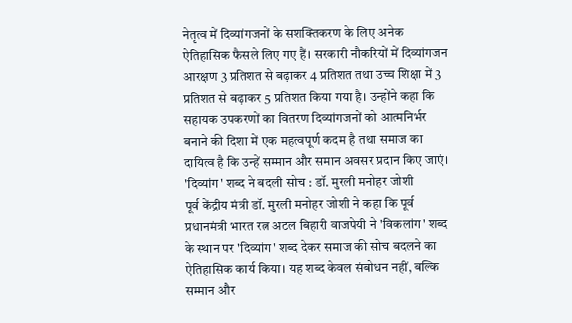नेतृत्व में दिव्यांगजनों के सशक्तिकरण के लिए अनेक ऐतिहासिक फैसले लिए गए हैं। सरकारी नौकरियों में दिव्यांगजन आरक्षण 3 प्रतिशत से बढ़ाकर 4 प्रतिशत तथा उच्च शिक्षा में 3 प्रतिशत से बढ़ाकर 5 प्रतिशत किया गया है। उन्होंने कहा कि सहायक उपकरणों का वितरण दिव्यांगजनों को आत्मनिर्भर बनाने की दिशा में एक महत्वपूर्ण कदम है तथा समाज का दायित्व है कि उन्हें सम्मान और समान अवसर प्रदान किए जाएं।
'दिव्यांग' शब्द ने बदली सोच : डॉ. मुरली मनोहर जोशी
पूर्व केंद्रीय मंत्री डॉ. मुरली मनोहर जोशी ने कहा कि पूर्व प्रधानमंत्री भारत रत्न अटल बिहारी वाजपेयी ने 'विकलांग' शब्द के स्थान पर 'दिव्यांग' शब्द देकर समाज की सोच बदलने का ऐतिहासिक कार्य किया। यह शब्द केवल संबोधन नहीं, बल्कि सम्मान और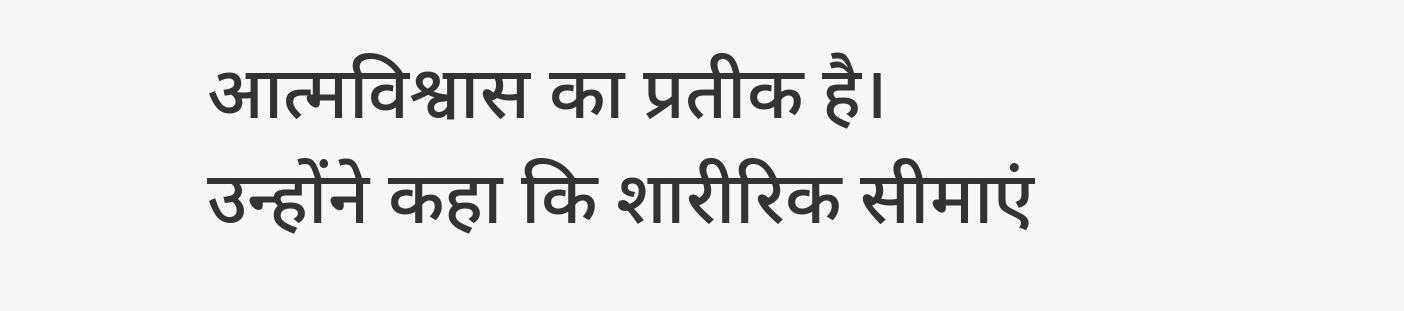आत्मविश्वास का प्रतीक है।
उन्होंने कहा कि शारीरिक सीमाएं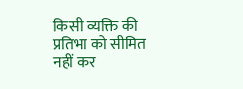किसी व्यक्ति की प्रतिभा को सीमित नहीं कर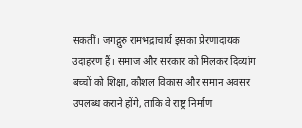सकतीं। जगद्गुरु रामभद्राचार्य इसका प्रेरणादायक उदाहरण हैं। समाज और सरकार को मिलकर दिव्यांग बच्चों को शिक्षा, कौशल विकास और समान अवसर उपलब्ध कराने होंगे, ताकि वे राष्ट्र निर्माण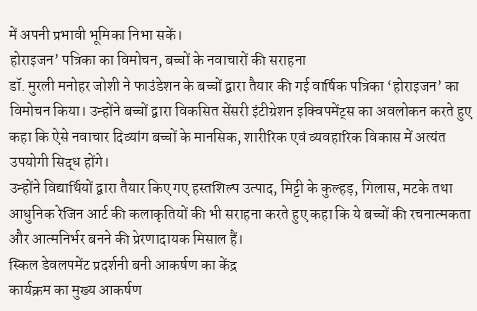में अपनी प्रभावी भूमिका निभा सकें।
होराइजन’ पत्रिका का विमोचन, बच्चों के नवाचारों की सराहना
डॉ. मुरली मनोहर जोशी ने फाउंडेशन के बच्चों द्वारा तैयार की गई वार्षिक पत्रिका ‘होराइजन’ का विमोचन किया। उन्होंने बच्चों द्वारा विकसित सेंसरी इंटीग्रेशन इक्विपमेंट्स का अवलोकन करते हुए कहा कि ऐसे नवाचार दिव्यांग बच्चों के मानसिक, शारीरिक एवं व्यवहारिक विकास में अत्यंत उपयोगी सिद्ध होंगे।
उन्होंने विद्यार्थियों द्वारा तैयार किए गए हस्तशिल्प उत्पाद, मिट्टी के कुल्हड़, गिलास, मटके तथा आधुनिक रेजिन आर्ट की कलाकृतियों की भी सराहना करते हुए कहा कि ये बच्चों की रचनात्मकता और आत्मनिर्भर बनने की प्रेरणादायक मिसाल हैं।
स्किल डेवलपमेंट प्रदर्शनी बनी आकर्षण का केंद्र
कार्यक्रम का मुख्य आकर्षण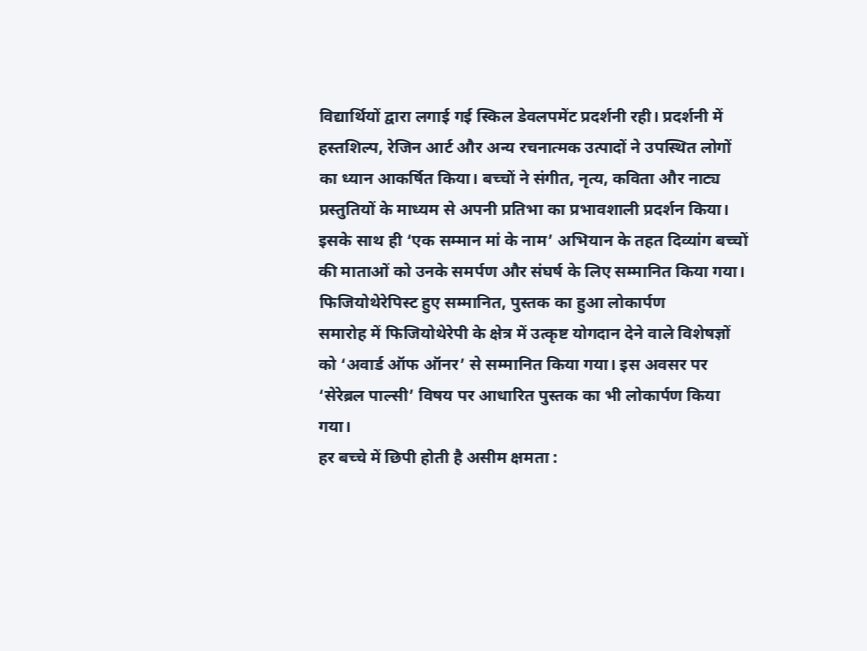विद्यार्थियों द्वारा लगाई गई स्किल डेवलपमेंट प्रदर्शनी रही। प्रदर्शनी में हस्तशिल्प, रेजिन आर्ट और अन्य रचनात्मक उत्पादों ने उपस्थित लोगों का ध्यान आकर्षित किया। बच्चों ने संगीत, नृत्य, कविता और नाट्य प्रस्तुतियों के माध्यम से अपनी प्रतिभा का प्रभावशाली प्रदर्शन किया।
इसके साथ ही ‘एक सम्मान मां के नाम’ अभियान के तहत दिव्यांग बच्चों की माताओं को उनके समर्पण और संघर्ष के लिए सम्मानित किया गया।
फिजियोथेरेपिस्ट हुए सम्मानित, पुस्तक का हुआ लोकार्पण
समारोह में फिजियोथेरेपी के क्षेत्र में उत्कृष्ट योगदान देने वाले विशेषज्ञों को ‘अवार्ड ऑफ ऑनर’ से सम्मानित किया गया। इस अवसर पर ‘सेरेब्रल पाल्सी’ विषय पर आधारित पुस्तक का भी लोकार्पण किया गया।
हर बच्चे में छिपी होती है असीम क्षमता :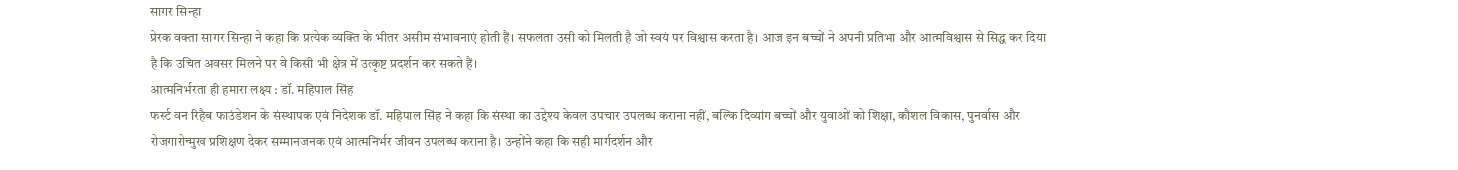सागर सिन्हा
प्रेरक वक्ता सागर सिन्हा ने कहा कि प्रत्येक व्यक्ति के भीतर असीम संभावनाएं होती हैं। सफलता उसी को मिलती है जो स्वयं पर विश्वास करता है। आज इन बच्चों ने अपनी प्रतिभा और आत्मविश्वास से सिद्ध कर दिया है कि उचित अवसर मिलने पर वे किसी भी क्षेत्र में उत्कृष्ट प्रदर्शन कर सकते हैं।
आत्मनिर्भरता ही हमारा लक्ष्य : डॉ. महिपाल सिंह
फर्स्ट वन रिहैब फाउंडेशन के संस्थापक एवं निदेशक डॉ. महिपाल सिंह ने कहा कि संस्था का उद्देश्य केवल उपचार उपलब्ध कराना नहीं, बल्कि दिव्यांग बच्चों और युवाओं को शिक्षा, कौशल विकास, पुनर्वास और रोजगारोन्मुख प्रशिक्षण देकर सम्मानजनक एवं आत्मनिर्भर जीवन उपलब्ध कराना है। उन्होंने कहा कि सही मार्गदर्शन और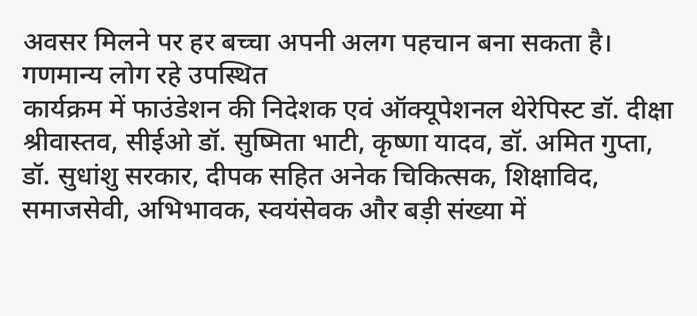अवसर मिलने पर हर बच्चा अपनी अलग पहचान बना सकता है।
गणमान्य लोग रहे उपस्थित
कार्यक्रम में फाउंडेशन की निदेशक एवं ऑक्यूपेशनल थेरेपिस्ट डॉ. दीक्षा श्रीवास्तव, सीईओ डॉ. सुष्मिता भाटी, कृष्णा यादव, डॉ. अमित गुप्ता, डॉ. सुधांशु सरकार, दीपक सहित अनेक चिकित्सक, शिक्षाविद, समाजसेवी, अभिभावक, स्वयंसेवक और बड़ी संख्या में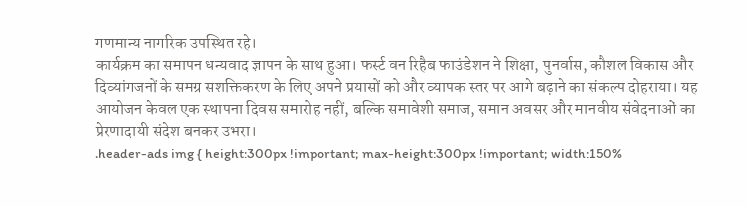गणमान्य नागरिक उपस्थित रहे।
कार्यक्रम का समापन धन्यवाद ज्ञापन के साथ हुआ। फर्स्ट वन रिहैब फाउंडेशन ने शिक्षा, पुनर्वास, कौशल विकास और दिव्यांगजनों के समग्र सशक्तिकरण के लिए अपने प्रयासों को और व्यापक स्तर पर आगे बढ़ाने का संकल्प दोहराया। यह आयोजन केवल एक स्थापना दिवस समारोह नहीं, बल्कि समावेशी समाज, समान अवसर और मानवीय संवेदनाओं का प्रेरणादायी संदेश बनकर उभरा।
.header-ads img { height:300px !important; max-height:300px !important; width:150%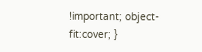!important; object-fit:cover; }